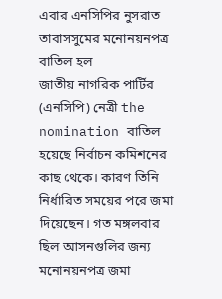এবার এনসিপির নুসরাত তাবাসসুমের মনোনয়নপত্র বাতিল হল
জাতীয় নাগরিক পার্টির (এনসিপি) নেত্রী the nomination বাতিল হয়েছে নির্বাচন কমিশনের কাছ থেকে। কারণ তিনি নির্ধারিত সময়ের পরে জমা দিয়েছেন। গত মঙ্গলবার ছিল আসনগুলির জন্য মনোনয়নপত্র জমা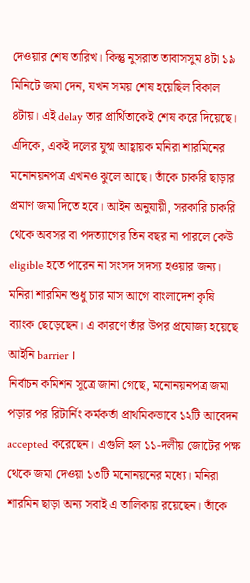দেওয়ার শেষ তারিখ। কিন্তু নুসরাত তাবাসসুম ৪টা ১৯ মিনিটে জমা দেন, যখন সময় শেষ হয়েছিল বিকাল ৪টায়। এই delay তার প্রার্থিতাকেই শেষ করে দিয়েছে।
এদিকে, একই দলের যুগ্ম আহ্বায়ক মনিরা শারমিনের মনোনয়নপত্র এখনও ঝুলে আছে। তাঁকে চাকরি ছাড়ার প্রমাণ জমা দিতে হবে। আইন অনুযায়ী, সরকারি চাকরি থেকে অবসর বা পদত্যাগের তিন বছর না পারলে কেউ eligible হতে পারেন না সংসদ সদস্য হওয়ার জন্য। মনিরা শারমিন শুধু চার মাস আগে বাংলাদেশ কৃষি ব্যাংক ছেড়েছেন। এ কারণে তাঁর উপর প্রযোজ্য হয়েছে আইনি barrier ।
নির্বাচন কমিশন সূত্রে জানা গেছে, মনোনয়নপত্র জমা পড়ার পর রিটার্নিং কর্মকর্তা প্রাথমিকভাবে ১২টি আবেদন accepted করেছেন। এগুলি হল ১১-দলীয় জোটের পক্ষ থেকে জমা দেওয়া ১৩টি মনোনয়নের মধ্যে। মনিরা শারমিন ছাড়া অন্য সবাই এ তালিকায় রয়েছেন। তাঁকে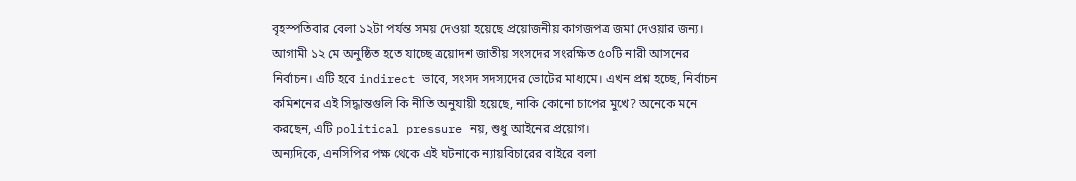বৃহস্পতিবার বেলা ১২টা পর্যন্ত সময় দেওয়া হয়েছে প্রয়োজনীয় কাগজপত্র জমা দেওয়ার জন্য।
আগামী ১২ মে অনুষ্ঠিত হতে যাচ্ছে ত্রয়োদশ জাতীয় সংসদের সংরক্ষিত ৫০টি নারী আসনের নির্বাচন। এটি হবে indirect ভাবে, সংসদ সদস্যদের ভোটের মাধ্যমে। এখন প্রশ্ন হচ্ছে, নির্বাচন কমিশনের এই সিদ্ধান্তগুলি কি নীতি অনুযায়ী হয়েছে, নাকি কোনো চাপের মুখে? অনেকে মনে করছেন, এটি political pressure নয়, শুধু আইনের প্রয়োগ।
অন্যদিকে, এনসিপির পক্ষ থেকে এই ঘটনাকে ন্যায়বিচারের বাইরে বলা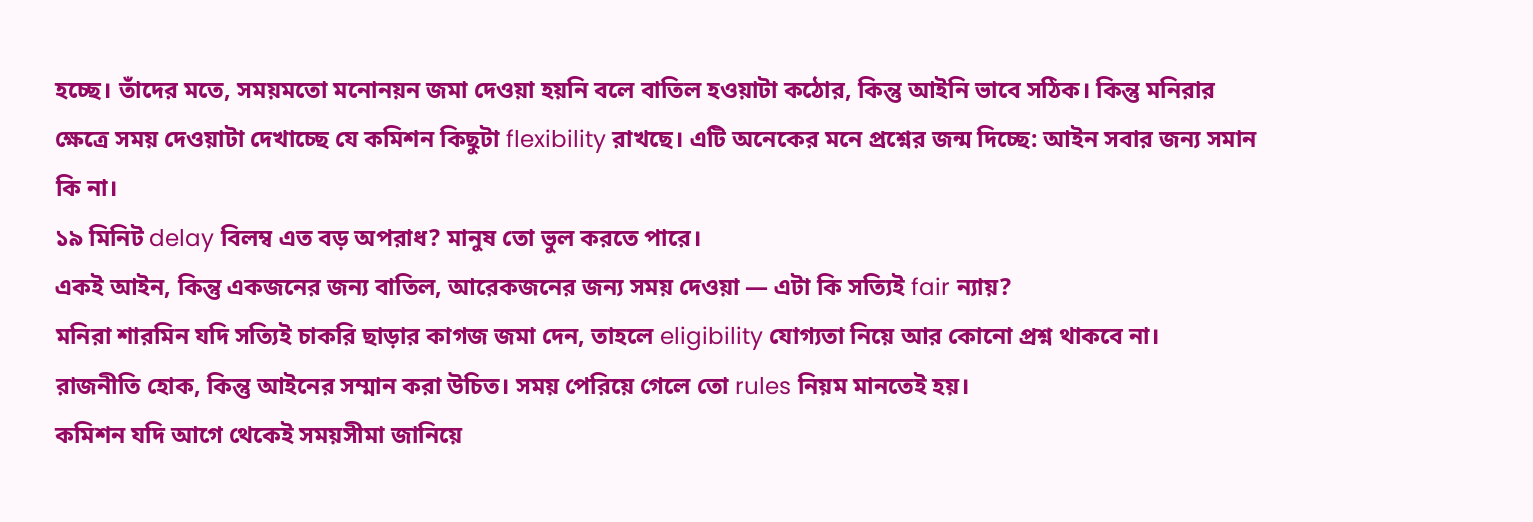হচ্ছে। তাঁদের মতে, সময়মতো মনোনয়ন জমা দেওয়া হয়নি বলে বাতিল হওয়াটা কঠোর, কিন্তু আইনি ভাবে সঠিক। কিন্তু মনিরার ক্ষেত্রে সময় দেওয়াটা দেখাচ্ছে যে কমিশন কিছুটা flexibility রাখছে। এটি অনেকের মনে প্রশ্নের জন্ম দিচ্ছে: আইন সবার জন্য সমান কি না।
১৯ মিনিট delay বিলম্ব এত বড় অপরাধ? মানুষ তো ভুল করতে পারে।
একই আইন, কিন্তু একজনের জন্য বাতিল, আরেকজনের জন্য সময় দেওয়া — এটা কি সত্যিই fair ন্যায়?
মনিরা শারমিন যদি সত্যিই চাকরি ছাড়ার কাগজ জমা দেন, তাহলে eligibility যোগ্যতা নিয়ে আর কোনো প্রশ্ন থাকবে না।
রাজনীতি হোক, কিন্তু আইনের সম্মান করা উচিত। সময় পেরিয়ে গেলে তো rules নিয়ম মানতেই হয়।
কমিশন যদি আগে থেকেই সময়সীমা জানিয়ে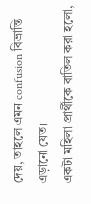দেয়, তাহলে এমন confusion বিভ্রান্তি এড়ানো যেত।
একটা মহিলা প্রার্থীকে বাতিল করা হলো,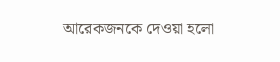আরেকজনকে দেওয়া হলো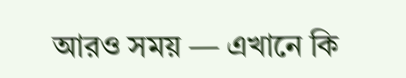আরও সময় — এখানে কি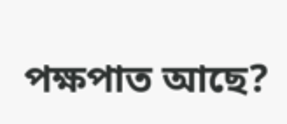পক্ষপাত আছে?